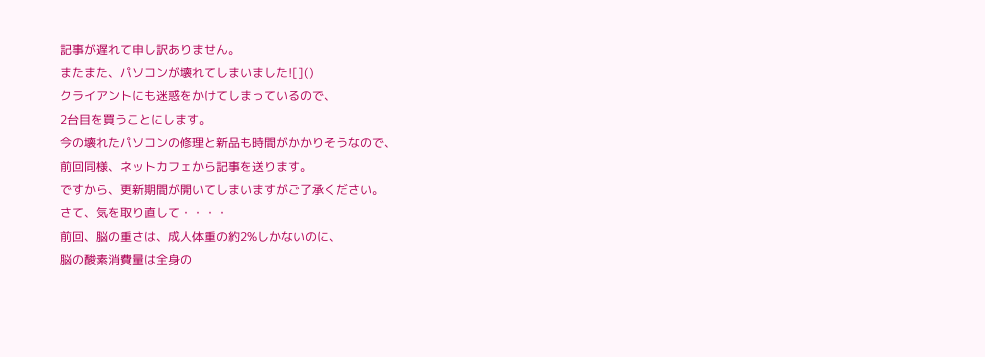記事が遅れて申し訳ありません。
またまた、パソコンが壊れてしまいました![]()
クライアントにも迷惑をかけてしまっているので、
2台目を買うことにします。
今の壊れたパソコンの修理と新品も時間がかかりそうなので、
前回同様、ネットカフェから記事を送ります。
ですから、更新期間が開いてしまいますがご了承ください。
さて、気を取り直して・・・・
前回、脳の重さは、成人体重の約2%しかないのに、
脳の酸素消費量は全身の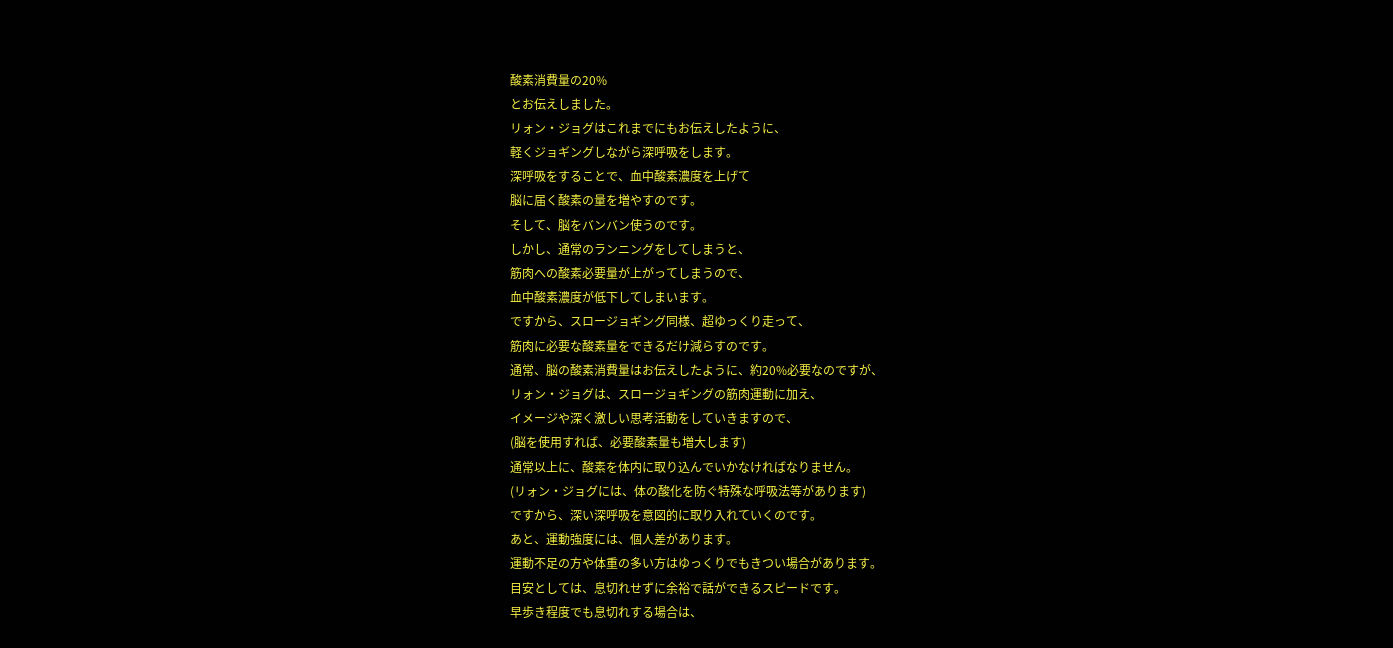酸素消費量の20%
とお伝えしました。
リォン・ジョグはこれまでにもお伝えしたように、
軽くジョギングしながら深呼吸をします。
深呼吸をすることで、血中酸素濃度を上げて
脳に届く酸素の量を増やすのです。
そして、脳をバンバン使うのです。
しかし、通常のランニングをしてしまうと、
筋肉への酸素必要量が上がってしまうので、
血中酸素濃度が低下してしまいます。
ですから、スロージョギング同様、超ゆっくり走って、
筋肉に必要な酸素量をできるだけ減らすのです。
通常、脳の酸素消費量はお伝えしたように、約20%必要なのですが、
リォン・ジョグは、スロージョギングの筋肉運動に加え、
イメージや深く激しい思考活動をしていきますので、
(脳を使用すれば、必要酸素量も増大します)
通常以上に、酸素を体内に取り込んでいかなければなりません。
(リォン・ジョグには、体の酸化を防ぐ特殊な呼吸法等があります)
ですから、深い深呼吸を意図的に取り入れていくのです。
あと、運動強度には、個人差があります。
運動不足の方や体重の多い方はゆっくりでもきつい場合があります。
目安としては、息切れせずに余裕で話ができるスピードです。
早歩き程度でも息切れする場合は、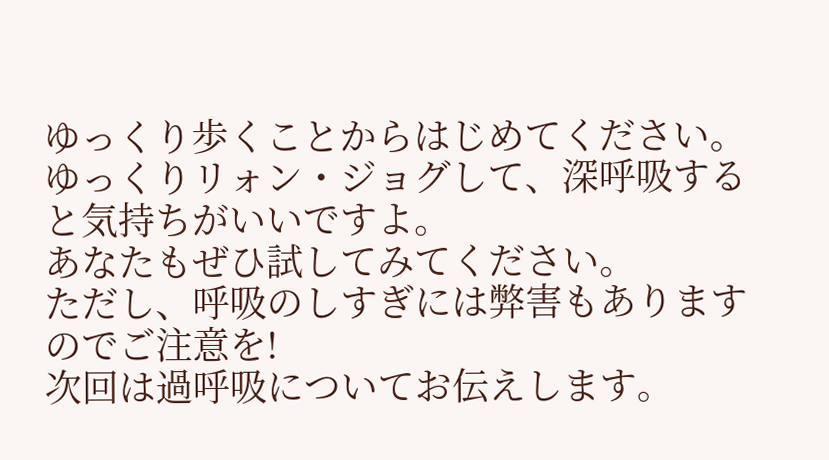ゆっくり歩くことからはじめてください。
ゆっくりリォン・ジョグして、深呼吸すると気持ちがいいですよ。
あなたもぜひ試してみてください。
ただし、呼吸のしすぎには弊害もありますのでご注意を!
次回は過呼吸についてお伝えします。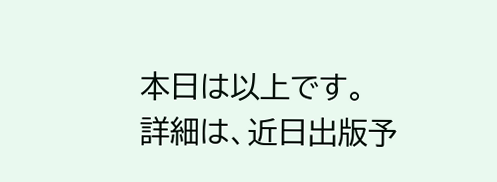本日は以上です。
詳細は、近日出版予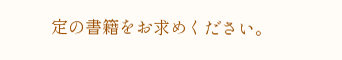定の書籍をお求めください。